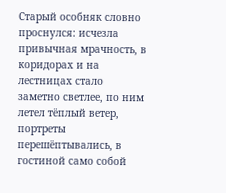Старый особняк словно проснулся: исчезла привычная мрачность, в коридорах и на лестницах стало заметно светлее, по ним летел тёплый ветер, портреты перешёптывались, в гостиной само собой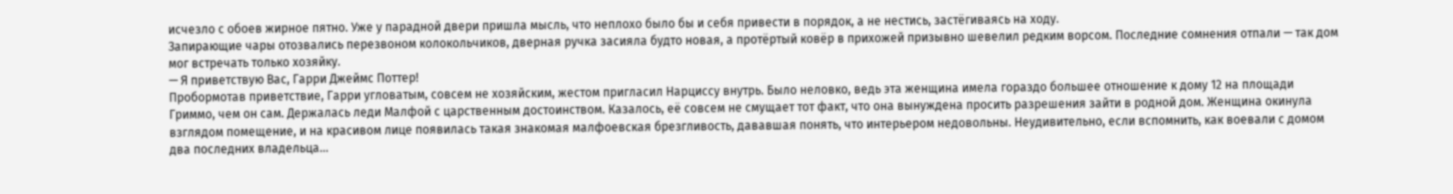исчезло с обоев жирное пятно. Уже у парадной двери пришла мысль, что неплохо было бы и себя привести в порядок, а не нестись, застёгиваясь на ходу.
Запирающие чары отозвались перезвоном колокольчиков, дверная ручка засияла будто новая, а протёртый ковёр в прихожей призывно шевелил редким ворсом. Последние сомнения отпали — так дом мог встречать только хозяйку.
— Я приветствую Вас, Гарри Джеймс Поттер!
Пробормотав приветствие, Гарри угловатым, совсем не хозяйским, жестом пригласил Нарциссу внутрь. Было неловко, ведь эта женщина имела гораздо большее отношение к дому 12 на площади Гриммо, чем он сам. Держалась леди Малфой с царственным достоинством. Казалось, её совсем не смущает тот факт, что она вынуждена просить разрешения зайти в родной дом. Женщина окинула взглядом помещение, и на красивом лице появилась такая знакомая малфоевская брезгливость, дававшая понять, что интерьером недовольны. Неудивительно, если вспомнить, как воевали с домом два последних владельца...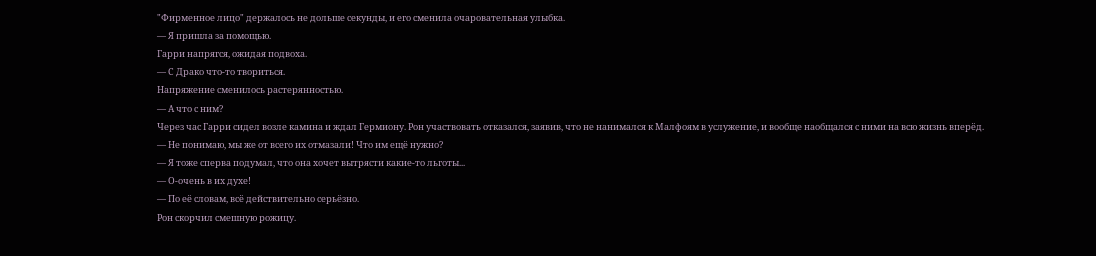"Фирменное лицо" держалось не дольше секунды, и его сменила очаровательная улыбка.
— Я пришла за помощью.
Гарри напрягся, ожидая подвоха.
— С Драко что-то твориться.
Напряжение сменилось растерянностью.
— А что с ним?
Через час Гарри сидел возле камина и ждал Гермиону. Рон участвовать отказался, заявив, что не нанимался к Малфоям в услужение, и вообще наобщался с ними на всю жизнь вперёд.
— Не понимаю, мы же от всего их отмазали! Что им ещё нужно?
— Я тоже сперва подумал, что она хочет вытрясти какие-то льготы...
— О-очень в их духе!
— По её словам, всё действительно серьёзно.
Рон скорчил смешную рожицу.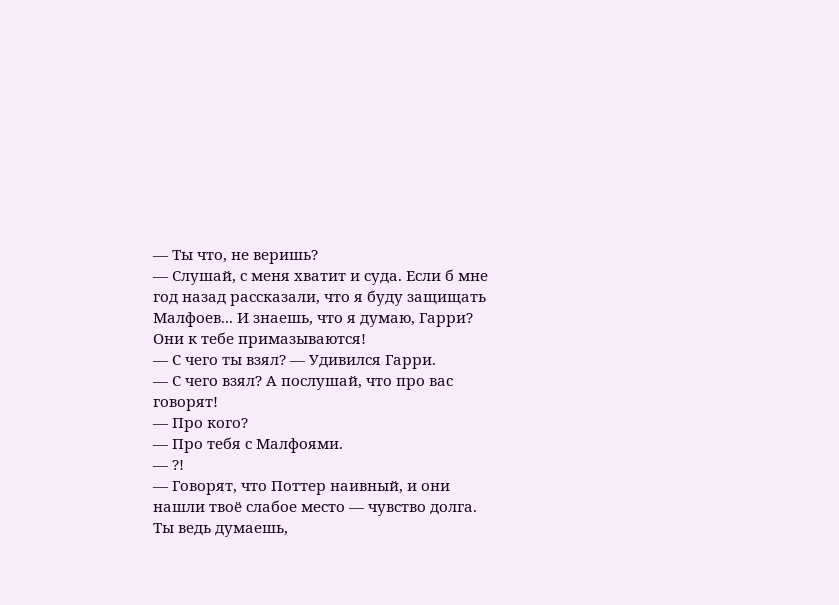— Ты что, не веришь?
— Слушай, с меня хватит и суда. Если б мне год назад рассказали, что я буду защищать Малфоев... И знаешь, что я думаю, Гарри? Они к тебе примазываются!
— С чего ты взял? — Удивился Гарри.
— С чего взял? А послушай, что про вас говорят!
— Про кого?
— Про тебя с Малфоями.
— ?!
— Говорят, что Поттер наивный, и они нашли твоё слабое место — чувство долга. Ты ведь думаешь,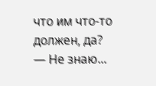что им что-то должен, да?
— Не знаю...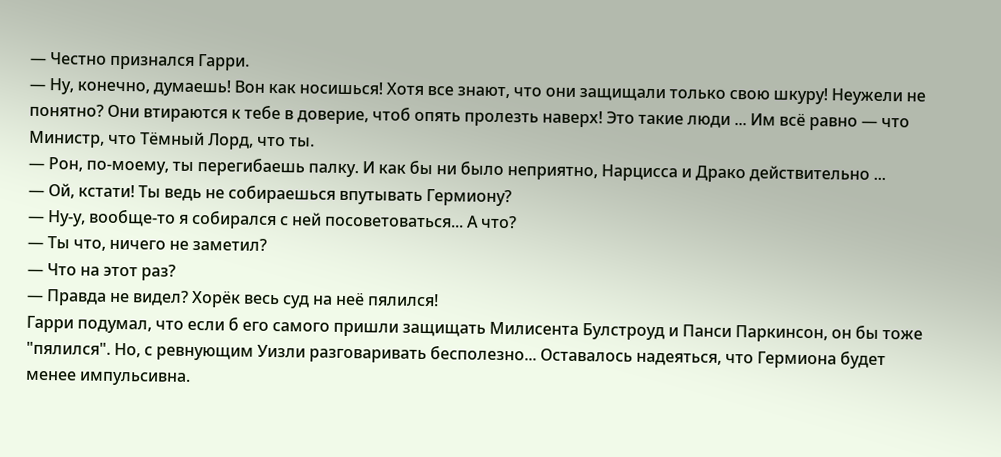— Честно признался Гарри.
— Ну, конечно, думаешь! Вон как носишься! Хотя все знают, что они защищали только свою шкуру! Неужели не понятно? Они втираются к тебе в доверие, чтоб опять пролезть наверх! Это такие люди ... Им всё равно — что Министр, что Тёмный Лорд, что ты.
— Рон, по-моему, ты перегибаешь палку. И как бы ни было неприятно, Нарцисса и Драко действительно ...
— Ой, кстати! Ты ведь не собираешься впутывать Гермиону?
— Ну-у, вообще-то я собирался с ней посоветоваться... А что?
— Ты что, ничего не заметил?
— Что на этот раз?
— Правда не видел? Хорёк весь суд на неё пялился!
Гарри подумал, что если б его самого пришли защищать Милисента Булстроуд и Панси Паркинсон, он бы тоже "пялился". Но, с ревнующим Уизли разговаривать бесполезно... Оставалось надеяться, что Гермиона будет менее импульсивна.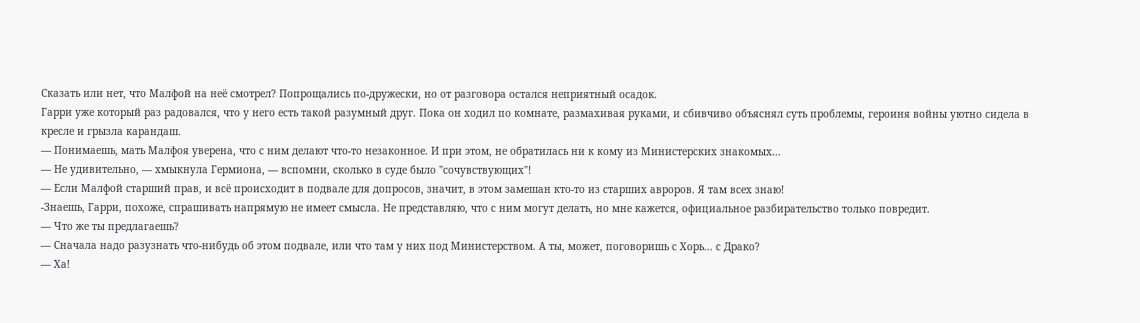Сказать или нет, что Малфой на неё смотрел? Попрощались по-дружески, но от разговора остался неприятный осадок.
Гарри уже который раз радовался, что у него есть такой разумный друг. Пока он ходил по комнате, размахивая руками, и сбивчиво объяснял суть проблемы, героиня войны уютно сидела в кресле и грызла карандаш.
— Понимаешь, мать Малфоя уверена, что с ним делают что-то незаконное. И при этом, не обратилась ни к кому из Министерских знакомых...
— Не удивительно, — хмыкнула Гермиона, — вспомни, сколько в суде было "сочувствующих"!
— Если Малфой старший прав, и всё происходит в подвале для допросов, значит, в этом замешан кто-то из старших авроров. Я там всех знаю!
-Знаешь, Гарри, похоже, спрашивать напрямую не имеет смысла. Не представляю, что с ним могут делать, но мне кажется, официальное разбирательство только повредит.
— Что же ты предлагаешь?
— Сначала надо разузнать что-нибудь об этом подвале, или что там у них под Министерством. А ты, может, поговоришь с Хорь... с Драко?
— Ха!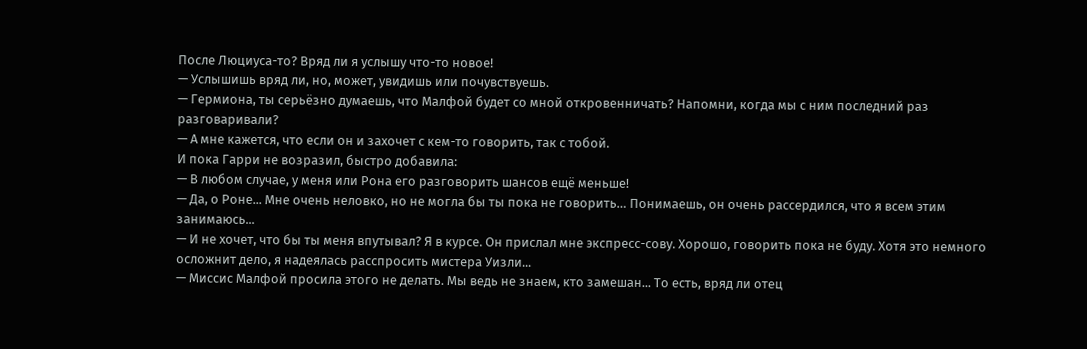После Люциуса-то? Вряд ли я услышу что-то новое!
— Услышишь вряд ли, но, может, увидишь или почувствуешь.
— Гермиона, ты серьёзно думаешь, что Малфой будет со мной откровенничать? Напомни, когда мы с ним последний раз разговаривали?
— А мне кажется, что если он и захочет с кем-то говорить, так с тобой.
И пока Гарри не возразил, быстро добавила:
— В любом случае, у меня или Рона его разговорить шансов ещё меньше!
— Да, о Роне... Мне очень неловко, но не могла бы ты пока не говорить… Понимаешь, он очень рассердился, что я всем этим занимаюсь...
— И не хочет, что бы ты меня впутывал? Я в курсе. Он прислал мне экспресс-сову. Хорошо, говорить пока не буду. Хотя это немного осложнит дело, я надеялась расспросить мистера Уизли...
— Миссис Малфой просила этого не делать. Мы ведь не знаем, кто замешан... То есть, вряд ли отец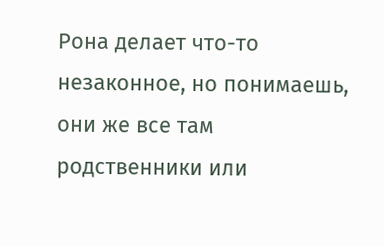Рона делает что-то незаконное, но понимаешь, они же все там родственники или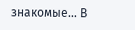знакомые... В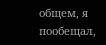общем, я пообещал,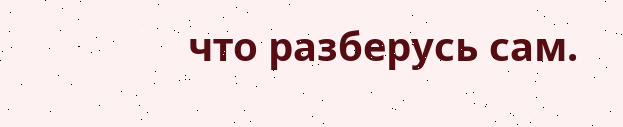что разберусь сам.